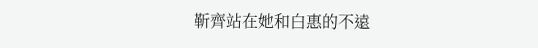靳齊站在她和白惠的不遠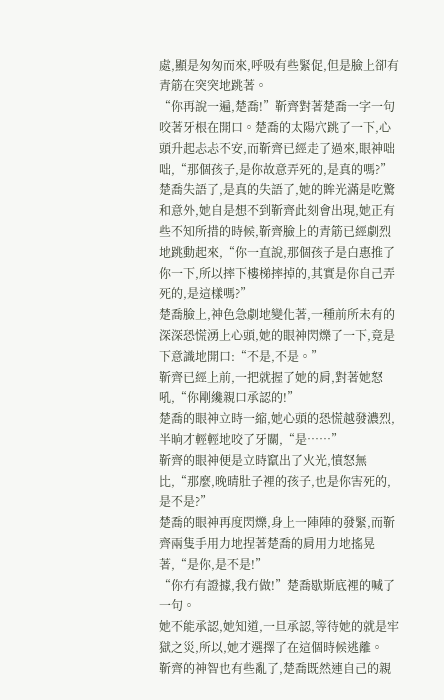處,顯是匆匆而來,呼吸有些緊促,但是臉上卻有青筋在突突地跳著。
“你再說一遍,楚喬!”靳齊對著楚喬一字一句咬著牙根在開口。楚喬的太陽穴跳了一下,心頭升起忐忐不安,而靳齊已經走了過來,眼神咄咄,“那個孩子,是你故意弄死的,是真的嗎?”
楚喬失語了,是真的失語了,她的眸光滿是吃驚和意外,她自是想不到靳齊此刻會出現,她正有些不知所措的時候,靳齊臉上的青筋已經劇烈地跳動起來,“你一直說,那個孩子是白惠推了你一下,所以摔下樓梯摔掉的,其實是你自己弄死的,是這樣嗎?”
楚喬臉上,神色急劇地變化著,一種前所未有的深深恐慌湧上心頭,她的眼神閃爍了一下,竟是下意識地開口:“不是,不是。”
靳齊已經上前,一把就握了她的肩,對著她怒吼,“你剛纔親口承認的!”
楚喬的眼神立時一縮,她心頭的恐慌越發濃烈,半晌才輕輕地咬了牙關,“是……”
靳齊的眼神便是立時竄出了火光,憤怒無比,“那麼,晚晴肚子裡的孩子,也是你害死的,是不是?”
楚喬的眼神再度閃爍,身上一陣陣的發緊,而靳齊兩隻手用力地捏著楚喬的肩用力地搖晃著,“是你,是不是!”
“你冇有證據,我冇做!”楚喬歇斯底裡的喊了一句。
她不能承認,她知道,一旦承認,等待她的就是牢獄之災,所以,她才選擇了在這個時候逃離。
靳齊的神智也有些亂了,楚喬既然連自己的親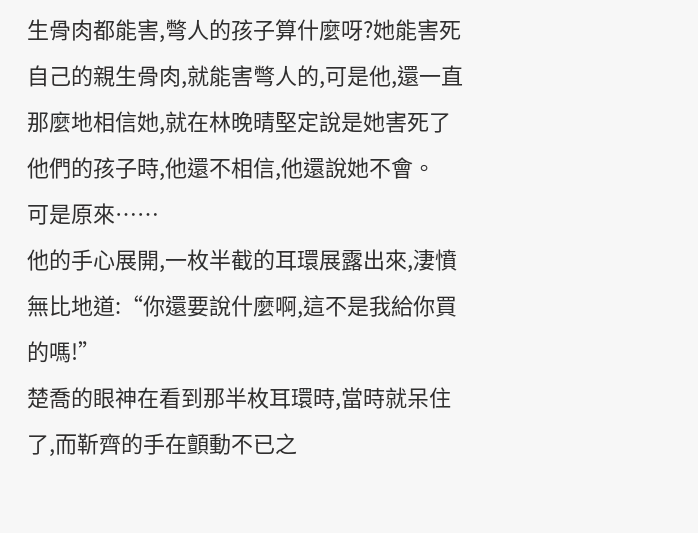生骨肉都能害,彆人的孩子算什麼呀?她能害死自己的親生骨肉,就能害彆人的,可是他,還一直那麼地相信她,就在林晚晴堅定說是她害死了他們的孩子時,他還不相信,他還說她不會。
可是原來……
他的手心展開,一枚半截的耳環展露出來,淒憤無比地道:“你還要說什麼啊,這不是我給你買的嗎!”
楚喬的眼神在看到那半枚耳環時,當時就呆住了,而靳齊的手在顫動不已之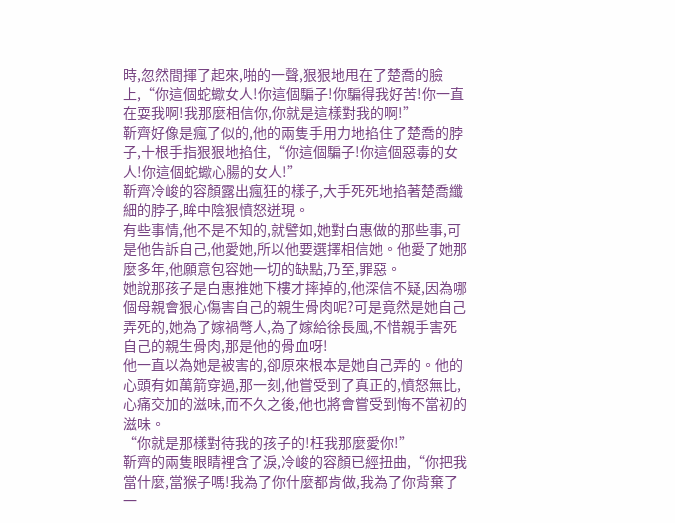時,忽然間揮了起來,啪的一聲,狠狠地甩在了楚喬的臉上,“你這個蛇蠍女人!你這個騙子!你騙得我好苦!你一直在耍我啊!我那麼相信你,你就是這樣對我的啊!”
靳齊好像是瘋了似的,他的兩隻手用力地掐住了楚喬的脖子,十根手指狠狠地掐住,“你這個騙子!你這個惡毒的女人!你這個蛇蠍心腸的女人!”
靳齊冷峻的容顏露出瘋狂的樣子,大手死死地掐著楚喬纖細的脖子,眸中陰狠憤怒迸現。
有些事情,他不是不知的,就譬如,她對白惠做的那些事,可是他告訴自己,他愛她,所以他要選擇相信她。他愛了她那麼多年,他願意包容她一切的缺點,乃至,罪惡。
她說那孩子是白惠推她下樓才摔掉的,他深信不疑,因為哪個母親會狠心傷害自己的親生骨肉呢?可是竟然是她自己弄死的,她為了嫁禍彆人,為了嫁給徐長風,不惜親手害死自己的親生骨肉,那是他的骨血呀!
他一直以為她是被害的,卻原來根本是她自己弄的。他的心頭有如萬箭穿過,那一刻,他嘗受到了真正的,憤怒無比,心痛交加的滋味,而不久之後,他也將會嘗受到悔不當初的滋味。
“你就是那樣對待我的孩子的!枉我那麼愛你!”
靳齊的兩隻眼睛裡含了淚,冷峻的容顏已經扭曲,“你把我當什麼,當猴子嗎!我為了你什麼都肯做,我為了你背棄了一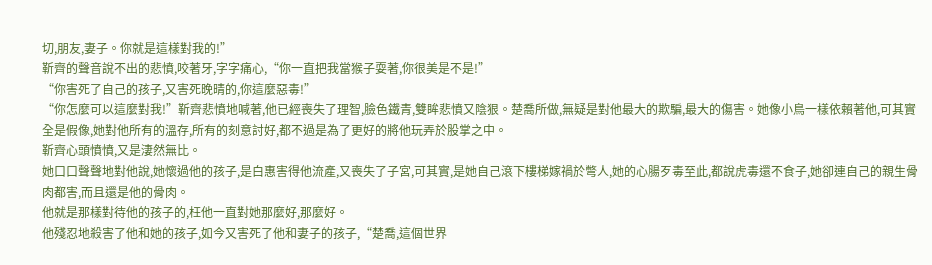切,朋友,妻子。你就是這樣對我的!”
靳齊的聲音說不出的悲憤,咬著牙,字字痛心,“你一直把我當猴子耍著,你很美是不是!”
“你害死了自己的孩子,又害死晚晴的,你這麼惡毒!”
“你怎麼可以這麼對我!”靳齊悲憤地喊著,他已經喪失了理智,臉色鐵青,雙眸悲憤又陰狠。楚喬所做,無疑是對他最大的欺騙,最大的傷害。她像小鳥一樣依賴著他,可其實全是假像,她對他所有的溫存,所有的刻意討好,都不過是為了更好的將他玩弄於股掌之中。
靳齊心頭憤憤,又是淒然無比。
她口口聲聲地對他說,她懷過他的孩子,是白惠害得他流產,又喪失了子宮,可其實,是她自己滾下樓梯嫁禍於彆人,她的心腸歹毒至此,都說虎毒還不食子,她卻連自己的親生骨肉都害,而且還是他的骨肉。
他就是那樣對待他的孩子的,枉他一直對她那麼好,那麼好。
他殘忍地殺害了他和她的孩子,如今又害死了他和妻子的孩子,“楚喬,這個世界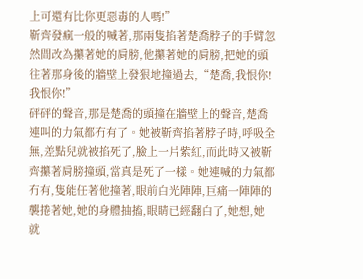上可還有比你更惡毒的人嗎!”
靳齊發瘋一般的喊著,那兩隻掐著楚喬脖子的手臂忽然間改為攥著她的肩膀,他攥著她的肩膀,把她的頭往著那身後的牆壁上發狠地撞過去,“楚喬,我恨你!我恨你!”
砰砰的聲音,那是楚喬的頭撞在牆壁上的聲音,楚喬連叫的力氣都冇有了。她被靳齊掐著脖子時,呼吸全無,差點兒就被掐死了,臉上一片紫紅,而此時又被靳齊攥著肩膀撞頭,當真是死了一樣。她連喊的力氣都冇有,隻能任著他撞著,眼前白光陣陣,巨痛一陣陣的襲捲著她,她的身體抽搐,眼睛已經翻白了,她想,她就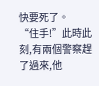快要死了。
“住手!”此時此刻,有兩個警察趕了過來,他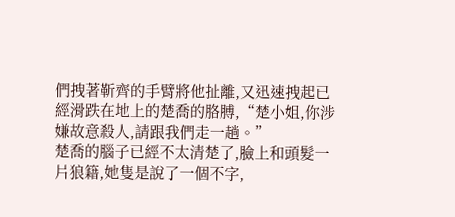們拽著靳齊的手臂將他扯離,又迅速拽起已經滑跌在地上的楚喬的胳膊,“楚小姐,你涉嫌故意殺人,請跟我們走一趟。”
楚喬的腦子已經不太清楚了,臉上和頭髮一片狼籍,她隻是說了一個不字,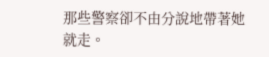那些警察卻不由分說地帶著她就走。